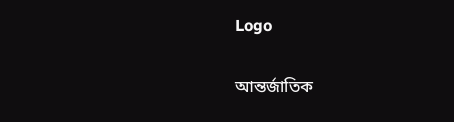Logo

আন্তর্জাতিক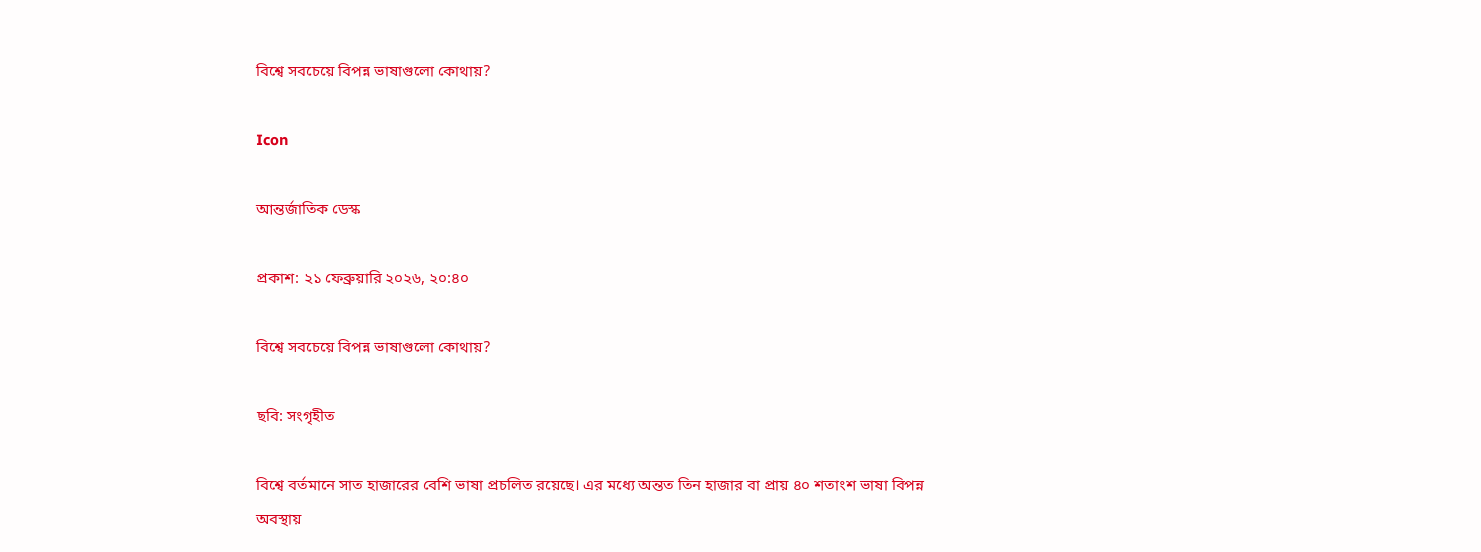বিশ্বে সবচেয়ে বিপন্ন ভাষাগুলো কোথায়?

Icon

আন্তর্জাতিক ডেস্ক

প্রকাশ: ২১ ফেব্রুয়ারি ২০২৬, ২০:৪০

বিশ্বে সবচেয়ে বিপন্ন ভাষাগুলো কোথায়?

ছবি: সংগৃহীত

বিশ্বে বর্তমানে সাত হাজারের বেশি ভাষা প্রচলিত রয়েছে। এর মধ্যে অন্তত তিন হাজার বা প্রায় ৪০ শতাংশ ভাষা বিপন্ন অবস্থায়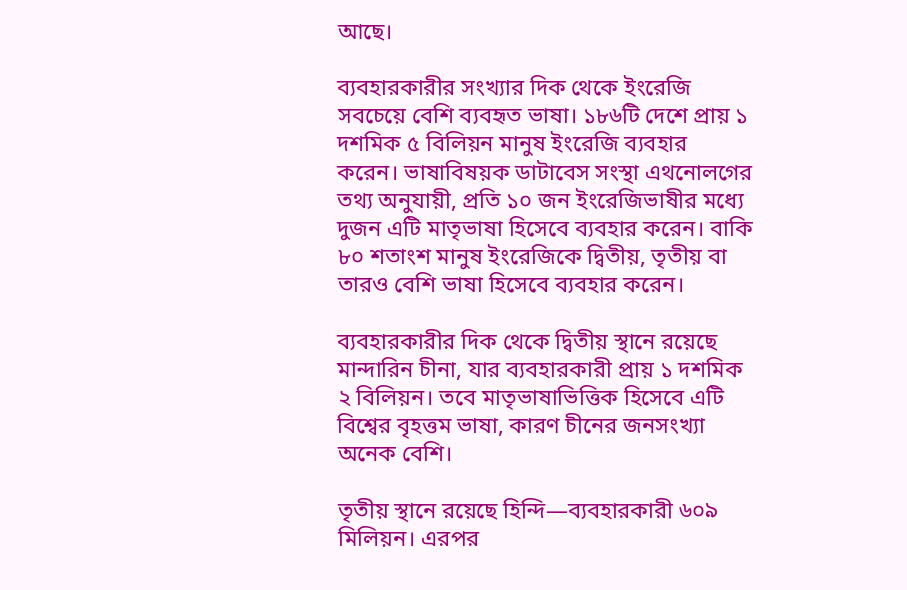আছে।

ব্যবহারকারীর সংখ্যার দিক থেকে ইংরেজি সবচেয়ে বেশি ব্যবহৃত ভাষা। ১৮৬টি দেশে প্রায় ১ দশমিক ৫ বিলিয়ন মানুষ ইংরেজি ব্যবহার করেন। ভাষাবিষয়ক ডাটাবেস সংস্থা এথনোলগের তথ্য অনুযায়ী, প্রতি ১০ জন ইংরেজিভাষীর মধ্যে দুজন এটি মাতৃভাষা হিসেবে ব্যবহার করেন। বাকি ৮০ শতাংশ মানুষ ইংরেজিকে দ্বিতীয়, তৃতীয় বা তারও বেশি ভাষা হিসেবে ব্যবহার করেন।

ব্যবহারকারীর দিক থেকে দ্বিতীয় স্থানে রয়েছে মান্দারিন চীনা, যার ব্যবহারকারী প্রায় ১ দশমিক ২ বিলিয়ন। তবে মাতৃভাষাভিত্তিক হিসেবে এটি বিশ্বের বৃহত্তম ভাষা, কারণ চীনের জনসংখ্যা অনেক বেশি।

তৃতীয় স্থানে রয়েছে হিন্দি—ব্যবহারকারী ৬০৯ মিলিয়ন। এরপর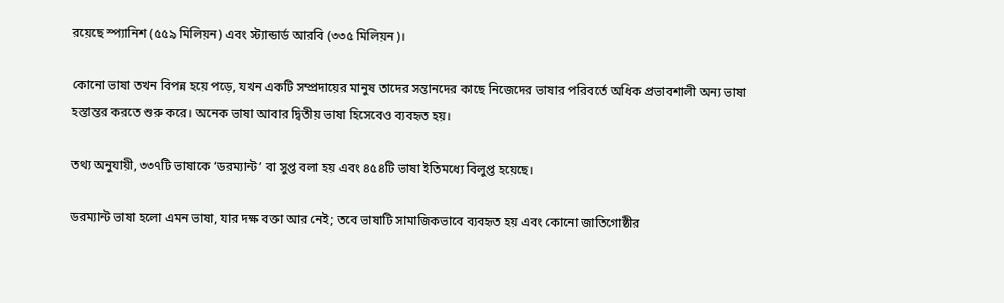রয়েছে স্প্যানিশ (৫৫৯ মিলিয়ন) এবং স্ট্যান্ডার্ড আরবি (৩৩৫ মিলিয়ন)।

কোনো ভাষা তখন বিপন্ন হয়ে পড়ে, যখন একটি সম্প্রদায়ের মানুষ তাদের সন্তানদের কাছে নিজেদের ভাষার পরিবর্তে অধিক প্রভাবশালী অন্য ভাষা হস্তান্তর করতে শুরু করে। অনেক ভাষা আবার দ্বিতীয় ভাষা হিসেবেও ব্যবহৃত হয়।

তথ্য অনুযায়ী, ৩৩৭টি ভাষাকে ‘ডরম্যান্ট’ বা সুপ্ত বলা হয় এবং ৪৫৪টি ভাষা ইতিমধ্যে বিলুপ্ত হয়েছে।

ডরম্যান্ট ভাষা হলো এমন ভাষা, যার দক্ষ বক্তা আর নেই; তবে ভাষাটি সামাজিকভাবে ব্যবহৃত হয় এবং কোনো জাতিগোষ্ঠীর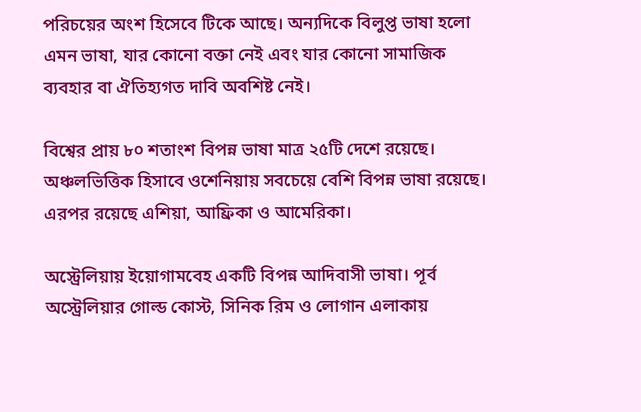পরিচয়ের অংশ হিসেবে টিকে আছে। অন্যদিকে বিলুপ্ত ভাষা হলো এমন ভাষা, যার কোনো বক্তা নেই এবং যার কোনো সামাজিক ব্যবহার বা ঐতিহ্যগত দাবি অবশিষ্ট নেই।

বিশ্বের প্রায় ৮০ শতাংশ বিপন্ন ভাষা মাত্র ২৫টি দেশে রয়েছে। অঞ্চলভিত্তিক হিসাবে ওশেনিয়ায় সবচেয়ে বেশি বিপন্ন ভাষা রয়েছে। এরপর রয়েছে এশিয়া, আফ্রিকা ও আমেরিকা।

অস্ট্রেলিয়ায় ইয়োগামবেহ একটি বিপন্ন আদিবাসী ভাষা। পূর্ব অস্ট্রেলিয়ার গোল্ড কোস্ট, সিনিক রিম ও লোগান এলাকায়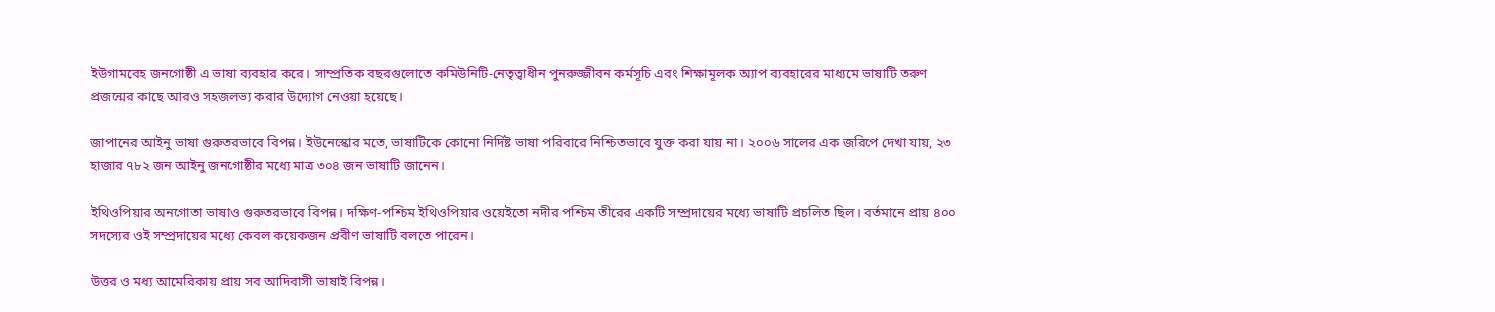ইউগামবেহ জনগোষ্ঠী এ ভাষা ব্যবহার করে। সাম্প্রতিক বছরগুলোতে কমিউনিটি-নেতৃত্বাধীন পুনরুজ্জীবন কর্মসূচি এবং শিক্ষামূলক অ্যাপ ব্যবহারের মাধ্যমে ভাষাটি তরুণ প্রজন্মের কাছে আরও সহজলভ্য করার উদ্যোগ নেওয়া হয়েছে।

জাপানের আইনু ভাষা গুরুতরভাবে বিপন্ন। ইউনেস্কোর মতে, ভাষাটিকে কোনো নির্দিষ্ট ভাষা পরিবারে নিশ্চিতভাবে যুক্ত করা যায় না। ২০০৬ সালের এক জরিপে দেখা যায়, ২৩ হাজার ৭৮২ জন আইনু জনগোষ্ঠীর মধ্যে মাত্র ৩০৪ জন ভাষাটি জানেন।

ইথিওপিয়ার অনগোতা ভাষাও গুরুতরভাবে বিপন্ন। দক্ষিণ-পশ্চিম ইথিওপিয়ার ওয়েইতো নদীর পশ্চিম তীরের একটি সম্প্রদায়ের মধ্যে ভাষাটি প্রচলিত ছিল। বর্তমানে প্রায় ৪০০ সদস্যের ওই সম্প্রদায়ের মধ্যে কেবল কয়েকজন প্রবীণ ভাষাটি বলতে পারেন।

উত্তর ও মধ্য আমেরিকায় প্রায় সব আদিবাসী ভাষাই বিপন্ন।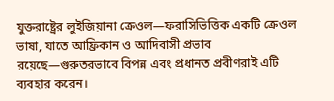যুক্তরাষ্ট্রের লুইজিয়ানা ক্রেওল—ফরাসিভিত্তিক একটি ক্রেওল ভাষা, যাতে আফ্রিকান ও আদিবাসী প্রভাব রয়েছে—গুরুতরভাবে বিপন্ন এবং প্রধানত প্রবীণরাই এটি ব্যবহার করেন।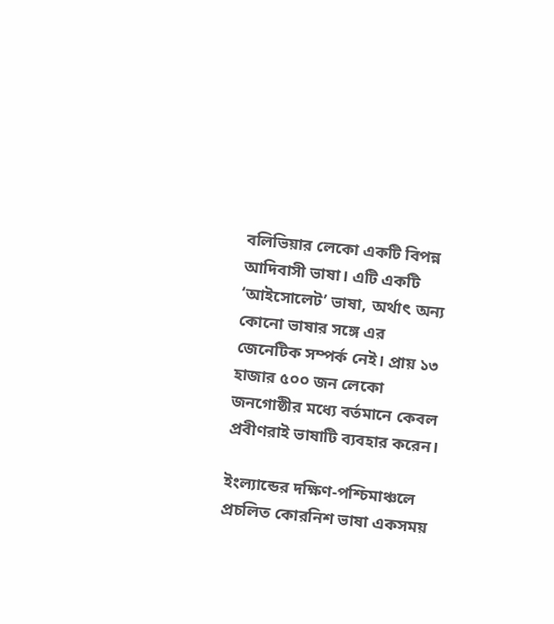বলিভিয়ার লেকো একটি বিপন্ন আদিবাসী ভাষা। এটি একটি ‘আইসোলেট’ ভাষা, অর্থাৎ অন্য কোনো ভাষার সঙ্গে এর জেনেটিক সম্পর্ক নেই। প্রায় ১৩ হাজার ৫০০ জন লেকো জনগোষ্ঠীর মধ্যে বর্তমানে কেবল প্রবীণরাই ভাষাটি ব্যবহার করেন।

ইংল্যান্ডের দক্ষিণ-পশ্চিমাঞ্চলে প্রচলিত কোরনিশ ভাষা একসময়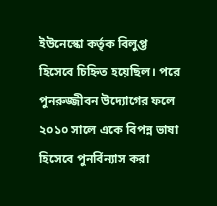ইউনেস্কো কর্তৃক বিলুপ্ত হিসেবে চিহ্নিত হয়েছিল। পরে পুনরুজ্জীবন উদ্যোগের ফলে ২০১০ সালে একে বিপন্ন ভাষা হিসেবে পুনর্বিন্যাস করা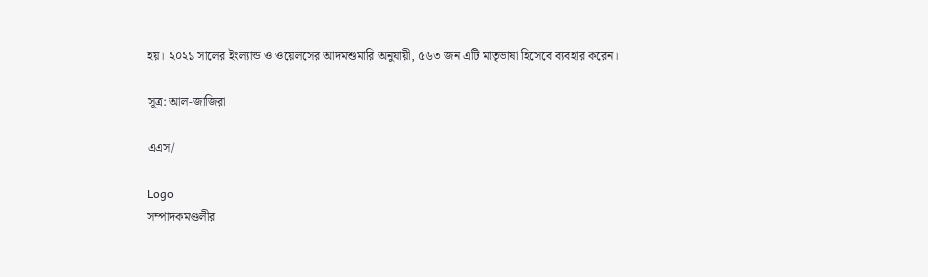হয়। ২০২১ সালের ইংল্যান্ড ও ওয়েলসের আদমশুমারি অনুযায়ী, ৫৬৩ জন এটি মাতৃভাষা হিসেবে ব্যবহার করেন।

সূত্র: আল-জাজিরা

এএস/

Logo
সম্পাদকমণ্ডলীর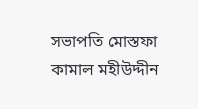সভাপতি মোস্তফা কামাল মহীউদ্দীন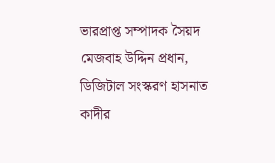ভারপ্রাপ্ত সম্পাদক সৈয়দ মেজবাহ উদ্দিন প্রধান, ডিজিটাল সংস্করণ হাসনাত কাদীর